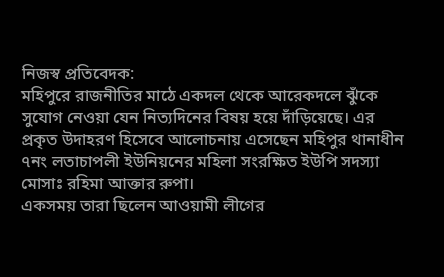নিজস্ব প্রতিবেদক:
মহিপুরে রাজনীতির মাঠে একদল থেকে আরেকদলে ঝুঁকে সুযোগ নেওয়া যেন নিত্যদিনের বিষয় হয়ে দাঁড়িয়েছে। এর প্রকৃত উদাহরণ হিসেবে আলোচনায় এসেছেন মহিপুর থানাধীন ৭নং লতাচাপলী ইউনিয়নের মহিলা সংরক্ষিত ইউপি সদস্যা মোসাঃ রহিমা আক্তার রুপা।
একসময় তারা ছিলেন আওয়ামী লীগের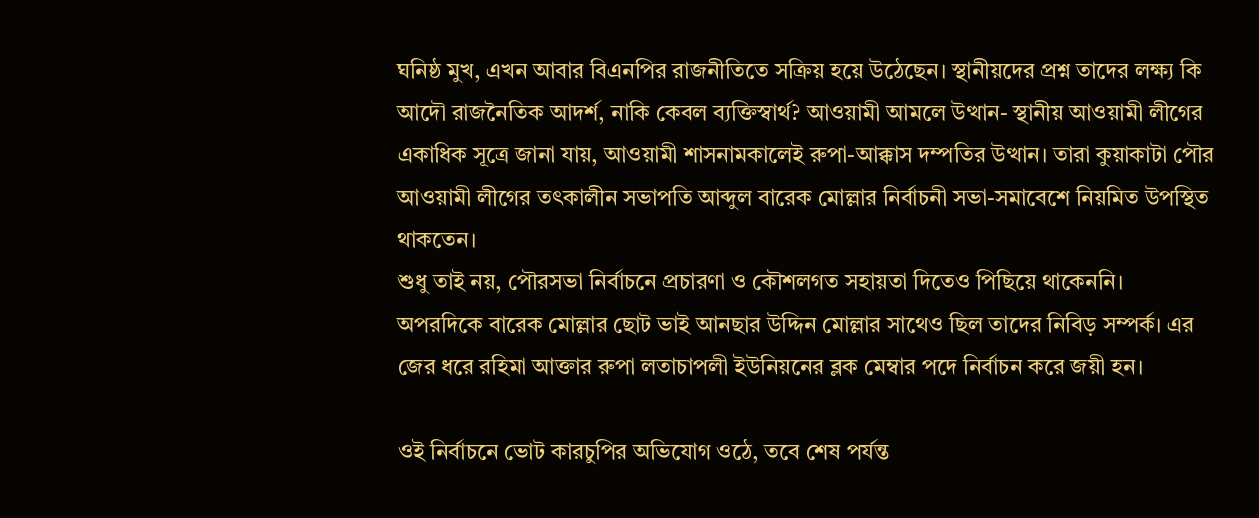ঘনিষ্ঠ মুখ, এখন আবার বিএনপির রাজনীতিতে সক্রিয় হয়ে উঠেছেন। স্থানীয়দের প্রশ্ন তাদের লক্ষ্য কি আদৌ রাজনৈতিক আদর্শ, নাকি কেবল ব্যক্তিস্বার্থ? আওয়ামী আমলে উত্থান- স্থানীয় আওয়ামী লীগের একাধিক সূত্রে জানা যায়, আওয়ামী শাসনামকালেই রুপা-আক্কাস দম্পতির উত্থান। তারা কুয়াকাটা পৌর আওয়ামী লীগের তৎকালীন সভাপতি আব্দুল বারেক মোল্লার নির্বাচনী সভা-সমাবেশে নিয়মিত উপস্থিত থাকতেন।
শুধু তাই নয়, পৌরসভা নির্বাচনে প্রচারণা ও কৌশলগত সহায়তা দিতেও পিছিয়ে থাকেননি। অপরদিকে বারেক মোল্লার ছোট ভাই আনছার উদ্দিন মোল্লার সাথেও ছিল তাদের নিবিড় সম্পর্ক। এর জের ধরে রহিমা আক্তার রুপা লতাচাপলী ইউনিয়নের ব্লক মেম্বার পদে নির্বাচন করে জয়ী হন।

ওই নির্বাচনে ভোট কারচুপির অভিযোগ ওঠে, তবে শেষ পর্যন্ত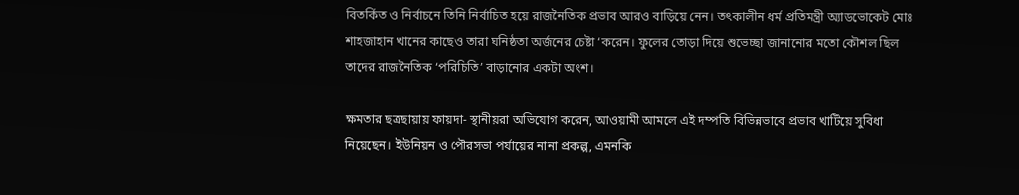বিতর্কিত ও নির্বাচনে তিনি নির্বাচিত হয়ে রাজনৈতিক প্রভাব আরও বাড়িয়ে নেন। তৎকালীন ধর্ম প্রতিমন্ত্রী অ্যাডভোকেট মোঃ শাহজাহান খানের কাছেও তারা ঘনিষ্ঠতা অর্জনের চেষ্টা ‘করেন। ফুলের তোড়া দিয়ে শুভেচ্ছা জানানোর মতো কৌশল ছিল তাদের রাজনৈতিক ‘পরিচিতি’ বাড়ানোর একটা অংশ।

ক্ষমতার ছত্রছায়ায় ফায়দা- স্থানীয়রা অভিযোগ করেন, আওয়ামী আমলে এই দম্পতি বিভিন্নভাবে প্রভাব খাটিয়ে সুবিধা নিয়েছেন। ইউনিয়ন ও পৌরসভা পর্যায়ের নানা প্রকল্প, এমনকি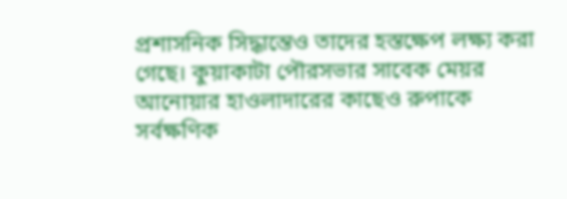প্রশাসনিক সিদ্ধান্তেও তাদের হস্তক্ষেপ লক্ষ্য করা গেছে। কুয়াকাটা পৌরসভার সাবেক মেয়র আনোয়ার হাওলাদারের কাছেও রুপাকে সর্বক্ষণিক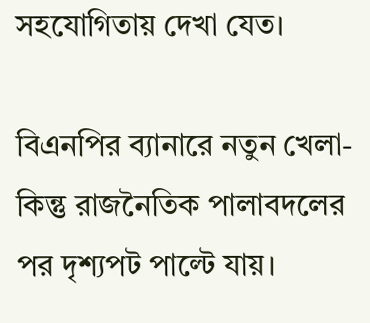সহযোগিতায় দেখা যেত।

বিএনপির ব্যানারে নতুন খেলা- কিন্তু রাজনৈতিক পালাবদলের পর দৃশ্যপট পাল্টে যায়।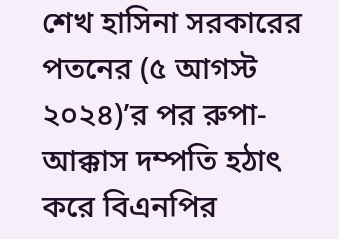শেখ হাসিনা সরকারের পতনের (৫ আগস্ট ২০২৪)’র পর রুপা-আক্কাস দম্পতি হঠাৎ করে বিএনপির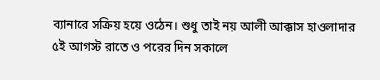ব্যানারে সক্রিয় হয়ে ওঠেন। শুধু তাই নয় আলী আক্কাস হাওলাদার ৫ই আগস্ট রাতে ও পরের দিন সকালে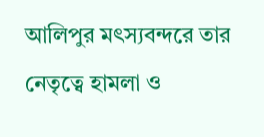আলিপুর মৎস্যবন্দরে তার নেতৃত্বে হামলা ও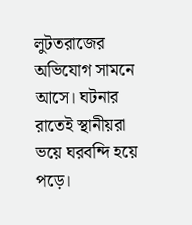লুটতরাজের অভিযোগ সামনে আসে। ঘটনার রাতেই স্থানীয়রা ভয়ে ঘরবন্দি হয়ে পড়ে।